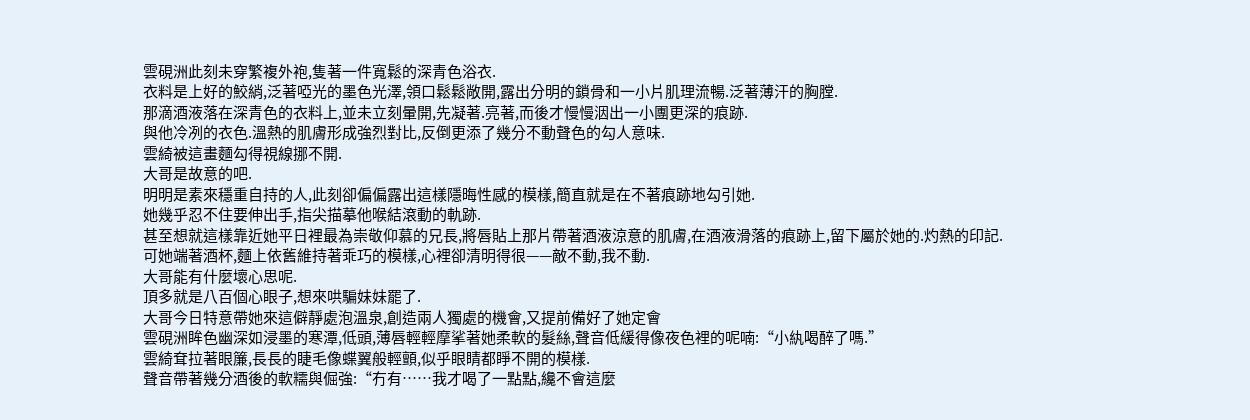雲硯洲此刻未穿繁複外袍,隻著一件寬鬆的深青色浴衣.
衣料是上好的鮫綃,泛著啞光的墨色光澤,領口鬆鬆敞開,露出分明的鎖骨和一小片肌理流暢.泛著薄汗的胸膛.
那滴酒液落在深青色的衣料上,並未立刻暈開,先凝著.亮著,而後才慢慢洇出一小團更深的痕跡.
與他冷冽的衣色.溫熱的肌膚形成強烈對比,反倒更添了幾分不動聲色的勾人意味.
雲綺被這畫麵勾得視線挪不開.
大哥是故意的吧.
明明是素來穩重自持的人,此刻卻偏偏露出這樣隱晦性感的模樣,簡直就是在不著痕跡地勾引她.
她幾乎忍不住要伸出手,指尖描摹他喉結滾動的軌跡.
甚至想就這樣靠近她平日裡最為崇敬仰慕的兄長,將唇貼上那片帶著酒液涼意的肌膚,在酒液滑落的痕跡上,留下屬於她的.灼熱的印記.
可她端著酒杯,麵上依舊維持著乖巧的模樣,心裡卻清明得很——敵不動,我不動.
大哥能有什麼壞心思呢.
頂多就是八百個心眼子,想來哄騙妹妹罷了.
大哥今日特意帶她來這僻靜處泡溫泉,創造兩人獨處的機會,又提前備好了她定會
雲硯洲眸色幽深如浸墨的寒潭,低頭,薄唇輕輕摩挲著她柔軟的髮絲,聲音低緩得像夜色裡的呢喃:“小紈喝醉了嗎.”
雲綺耷拉著眼簾,長長的睫毛像蝶翼般輕顫,似乎眼睛都睜不開的模樣.
聲音帶著幾分酒後的軟糯與倔強:“冇有……我才喝了一點點,纔不會這麼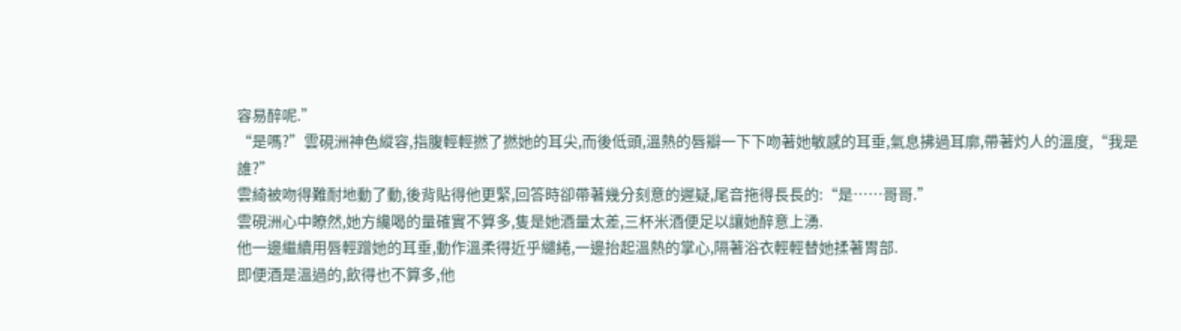容易醉呢.”
“是嗎?”雲硯洲神色縱容,指腹輕輕撚了撚她的耳尖,而後低頭,溫熱的唇瓣一下下吻著她敏感的耳垂,氣息拂過耳廓,帶著灼人的溫度,“我是誰?”
雲綺被吻得難耐地動了動,後背貼得他更緊,回答時卻帶著幾分刻意的遲疑,尾音拖得長長的:“是……哥哥.”
雲硯洲心中瞭然,她方纔喝的量確實不算多,隻是她酒量太差,三杯米酒便足以讓她醉意上湧.
他一邊繼續用唇輕蹭她的耳垂,動作溫柔得近乎繾綣,一邊抬起溫熱的掌心,隔著浴衣輕輕替她揉著胃部.
即便酒是溫過的,飲得也不算多,他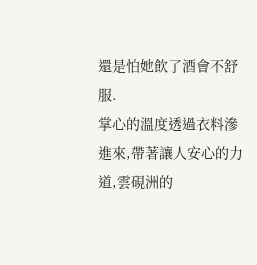還是怕她飲了酒會不舒服.
掌心的溫度透過衣料滲進來,帶著讓人安心的力道,雲硯洲的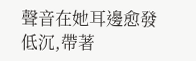聲音在她耳邊愈發低沉,帶著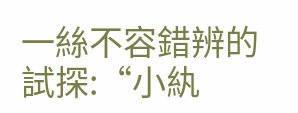一絲不容錯辨的試探:“小紈